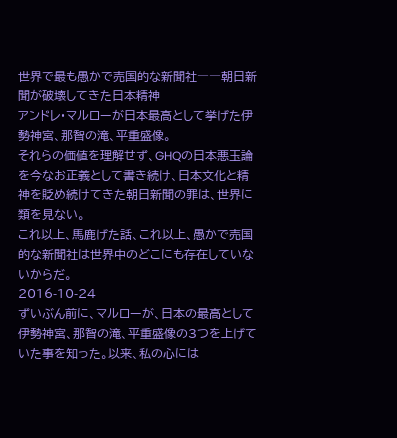世界で最も愚かで売国的な新聞社――朝日新聞が破壊してきた日本精神
アンドレ・マルローが日本最高として挙げた伊勢神宮、那智の滝、平重盛像。
それらの価値を理解せず、GHQの日本悪玉論を今なお正義として書き続け、日本文化と精神を貶め続けてきた朝日新聞の罪は、世界に類を見ない。
これ以上、馬鹿げた話、これ以上、愚かで売国的な新聞社は世界中のどこにも存在していないからだ。
2016-10-24
ずいぶん前に、マルローが、日本の最高として伊勢神宮、那智の滝、平重盛像の3つを上げていた事を知った。以来、私の心には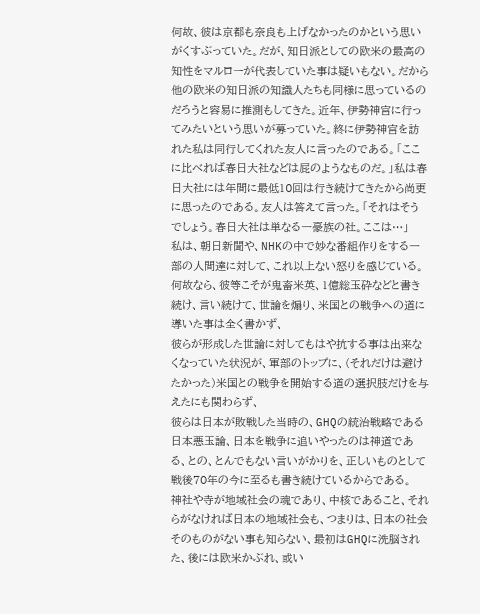何故、彼は京都も奈良も上げなかったのかという思いがくすぶっていた。だが、知日派としての欧米の最高の知性をマルローが代表していた事は疑いもない。だから他の欧米の知日派の知識人たちも同様に思っているのだろうと容易に推測もしてきた。近年、伊勢神宮に行ってみたいという思いが募っていた。終に伊勢神宮を訪れた私は同行してくれた友人に言ったのである。「ここに比べれば春日大社などは屁のようなものだ。」私は春日大社には年間に最低10回は行き続けてきたから尚更に思ったのである。友人は答えて言った。「それはそうでしょう。春日大社は単なる一豪族の社。ここは…」
私は、朝日新聞や、NHKの中で妙な番組作りをする一部の人間達に対して、これ以上ない怒りを感じている。
何故なら、彼等こそが鬼畜米英、1億総玉砕などと書き続け、言い続けて、世論を煽り、米国との戦争への道に導いた事は全く書かず、
彼らが形成した世論に対してもはや抗する事は出来なくなっていた状況が、軍部のトップに、(それだけは避けたかった)米国との戦争を開始する道の選択肢だけを与えたにも関わらず、
彼らは日本が敗戦した当時の、GHQの統治戦略である日本悪玉論、日本を戦争に追いやったのは神道である、との、とんでもない言いがかりを、正しいものとして戦後70年の今に至るも書き続けているからである。
神社や寺が地域社会の魂であり、中核であること、それらがなければ日本の地域社会も、つまりは、日本の社会そのものがない事も知らない、最初はGHQに洗脳された、後には欧米かぶれ、或い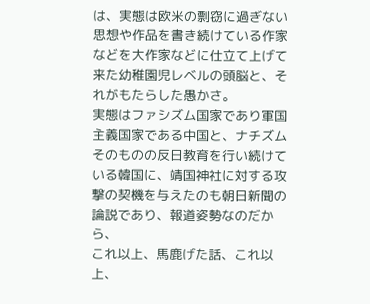は、実態は欧米の剽窃に過ぎない思想や作品を書き続けている作家などを大作家などに仕立て上げて来た幼稚園児レベルの頭脳と、それがもたらした愚かさ。
実態はファシズム国家であり軍国主義国家である中国と、ナチズムそのものの反日教育を行い続けている韓国に、靖国神社に対する攻撃の契機を与えたのも朝日新聞の論説であり、報道姿勢なのだから、
これ以上、馬鹿げた話、これ以上、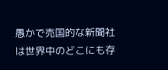愚かで売国的な新聞社は世界中のどこにも存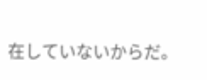在していないからだ。